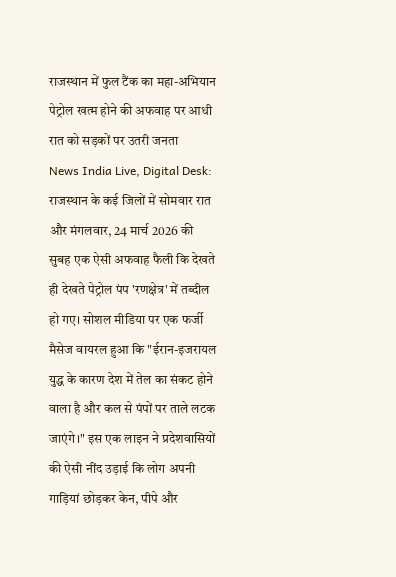राजस्थान में फुल टैंक का महा-अभियान पेट्रोल खत्म होने की अफवाह पर आधी रात को सड़कों पर उतरी जनता
News India Live, Digital Desk: राजस्थान के कई जिलों में सोमवार रात और मंगलवार, 24 मार्च 2026 की सुबह एक ऐसी अफवाह फैली कि देखते ही देखते पेट्रोल पंप 'रणक्षेत्र' में तब्दील हो गए। सोशल मीडिया पर एक फर्जी मैसेज वायरल हुआ कि "ईरान-इजरायल युद्ध के कारण देश में तेल का संकट होने वाला है और कल से पंपों पर ताले लटक जाएंगे।" इस एक लाइन ने प्रदेशवासियों की ऐसी नींद उड़ाई कि लोग अपनी गाड़ियां छोड़कर केन, पीपे और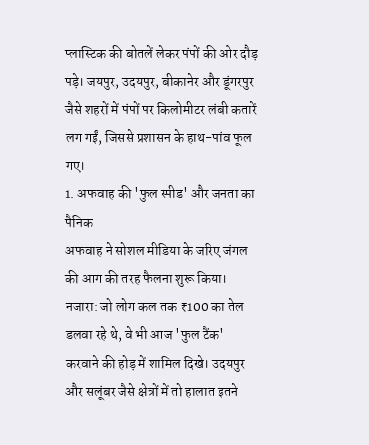प्लास्टिक की बोतलें लेकर पंपों की ओर दौड़ पड़े। जयपुर, उदयपुर, बीकानेर और डूंगरपुर जैसे शहरों में पंपों पर किलोमीटर लंबी कतारें लग गईं, जिससे प्रशासन के हाथ-पांव फूल गए।
1. अफवाह की 'फुल स्पीड' और जनता का पैनिक
अफवाह ने सोशल मीडिया के जरिए जंगल की आग की तरह फैलना शुरू किया।
नजारा: जो लोग कल तक ₹100 का तेल डलवा रहे थे, वे भी आज 'फुल टैंक' करवाने की होड़ में शामिल दिखे। उदयपुर और सलूंबर जैसे क्षेत्रों में तो हालात इतने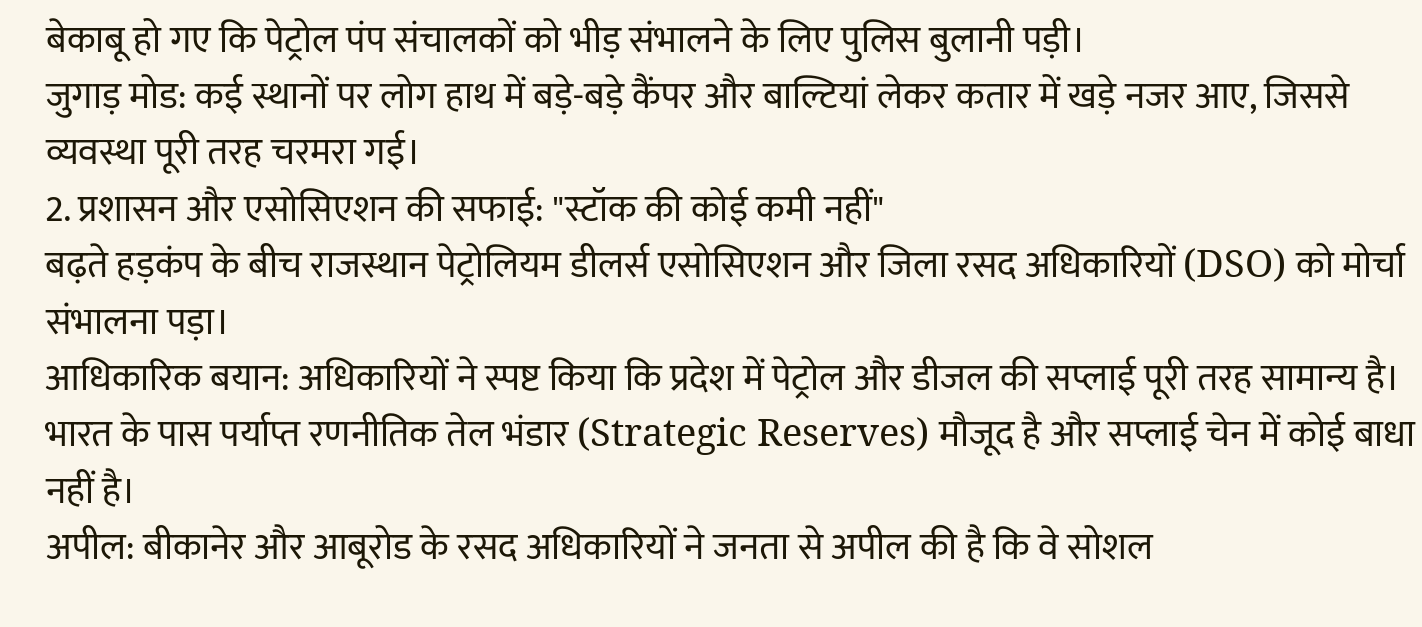बेकाबू हो गए कि पेट्रोल पंप संचालकों को भीड़ संभालने के लिए पुलिस बुलानी पड़ी।
जुगाड़ मोड: कई स्थानों पर लोग हाथ में बड़े-बड़े कैंपर और बाल्टियां लेकर कतार में खड़े नजर आए, जिससे व्यवस्था पूरी तरह चरमरा गई।
2. प्रशासन और एसोसिएशन की सफाई: "स्टॉक की कोई कमी नहीं"
बढ़ते हड़कंप के बीच राजस्थान पेट्रोलियम डीलर्स एसोसिएशन और जिला रसद अधिकारियों (DSO) को मोर्चा संभालना पड़ा।
आधिकारिक बयान: अधिकारियों ने स्पष्ट किया कि प्रदेश में पेट्रोल और डीजल की सप्लाई पूरी तरह सामान्य है। भारत के पास पर्याप्त रणनीतिक तेल भंडार (Strategic Reserves) मौजूद है और सप्लाई चेन में कोई बाधा नहीं है।
अपील: बीकानेर और आबूरोड के रसद अधिकारियों ने जनता से अपील की है कि वे सोशल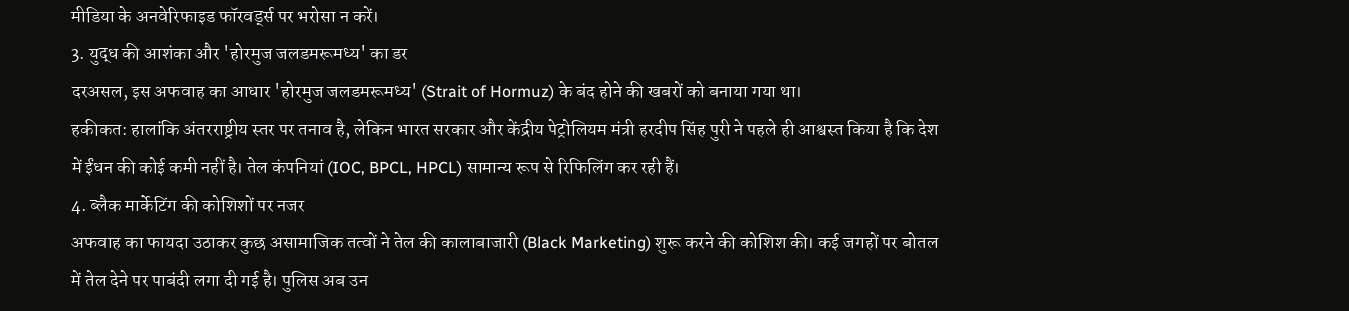मीडिया के अनवेरिफाइड फॉरवर्ड्स पर भरोसा न करें।
3. युद्ध की आशंका और 'होरमुज जलडमरूमध्य' का डर
दरअसल, इस अफवाह का आधार 'होरमुज जलडमरूमध्य' (Strait of Hormuz) के बंद होने की खबरों को बनाया गया था।
हकीकत: हालांकि अंतरराष्ट्रीय स्तर पर तनाव है, लेकिन भारत सरकार और केंद्रीय पेट्रोलियम मंत्री हरदीप सिंह पुरी ने पहले ही आश्वस्त किया है कि देश में ईंधन की कोई कमी नहीं है। तेल कंपनियां (IOC, BPCL, HPCL) सामान्य रूप से रिफिलिंग कर रही हैं।
4. ब्लैक मार्केटिंग की कोशिशों पर नजर
अफवाह का फायदा उठाकर कुछ असामाजिक तत्वों ने तेल की कालाबाजारी (Black Marketing) शुरू करने की कोशिश की। कई जगहों पर बोतल में तेल देने पर पाबंदी लगा दी गई है। पुलिस अब उन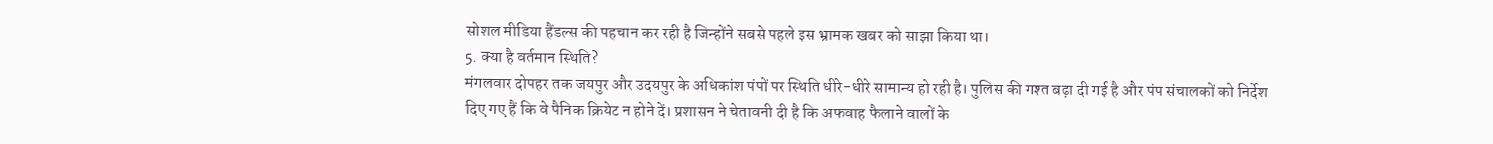सोशल मीडिया हैंडल्स की पहचान कर रही है जिन्होंने सबसे पहले इस भ्रामक खबर को साझा किया था।
5. क्या है वर्तमान स्थिति?
मंगलवार दोपहर तक जयपुर और उदयपुर के अधिकांश पंपों पर स्थिति धीरे-धीरे सामान्य हो रही है। पुलिस की गश्त बढ़ा दी गई है और पंप संचालकों को निर्देश दिए गए हैं कि वे पैनिक क्रियेट न होने दें। प्रशासन ने चेतावनी दी है कि अफवाह फैलाने वालों के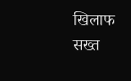खिलाफ सख्त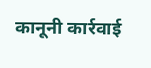कानूनी कार्रवाई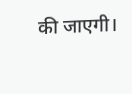की जाएगी।